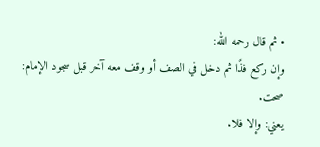• ثم قال رحمه الله:
وإن ركع فذًا ثم دخل في الصف أو وقف معه آخر قبل سجود الإمام: صحت.
يعني: وإلا فلا.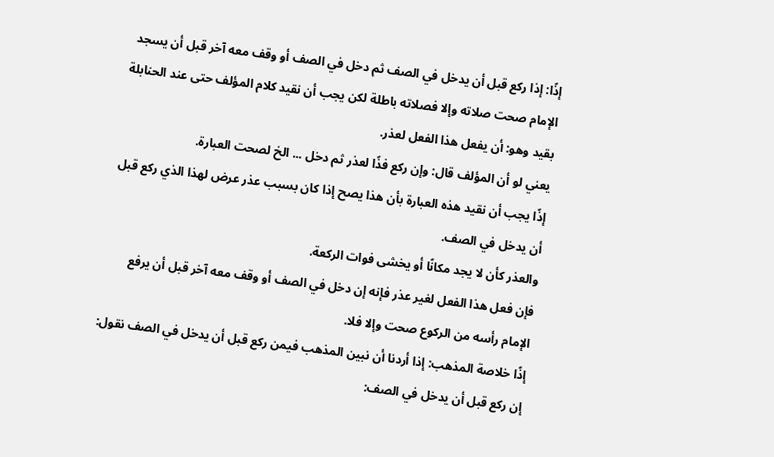إذًا: إذا ركع قبل أن يدخل في الصف ثم دخل في الصف أو وقف معه آخر قبل أن يسجد الإمام صحت صلاته وإلا فصلاته باطلة لكن يجب أن نقيد كلام المؤلف حتى عند الحنابلة بقيد وهو: أن يفعل هذا الفعل لعذر.
يعني لو أن المؤلف قال: وإن ركع فذًا لعذر ثم دخل ... الخ لصحت العبارة.
إذًا يجب أن نقيد هذه العبارة بأن هذا يصح إذا كان بسبب عذر عرض لهذا الذي ركع قبل أن يدخل في الصف.
والعذر كأن لا يجد مكانًا أو يخشى فوات الركعة.
فإن فعل هذا الفعل لغير عذر فإنه إن دخل في الصف أو وقف معه آخر قبل أن يرفع الإمام رأسه من الركوع صحت وإلا فلا.
إذًا خلاصة المذهب: إذا أردنا أن نبين المذهب فيمن ركع قبل أن يدخل في الصف نقول:
إن ركع قبل أن يدخل في الصف: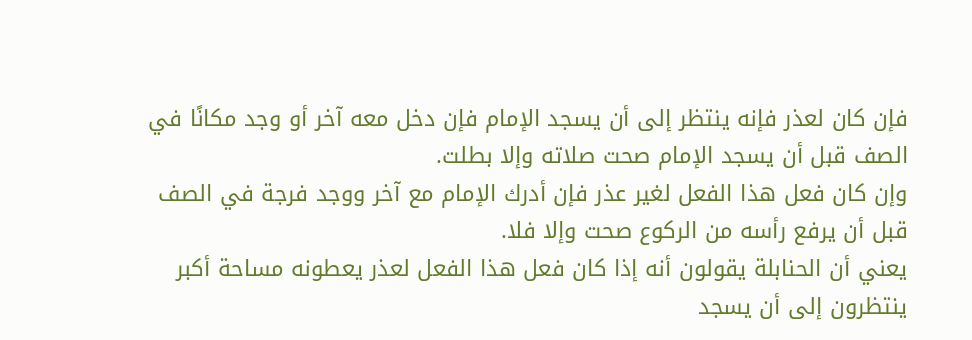فإن كان لعذر فإنه ينتظر إلى أن يسجد الإمام فإن دخل معه آخر أو وجد مكانًا في الصف قبل أن يسجد الإمام صحت صلاته وإلا بطلت.
وإن كان فعل هذا الفعل لغير عذر فإن أدرك الإمام مع آخر ووجد فرجة في الصف قبل أن يرفع رأسه من الركوع صحت وإلا فلا.
يعني أن الحنابلة يقولون أنه إذا كان فعل هذا الفعل لعذر يعطونه مساحة أكبر ينتظرون إلى أن يسجد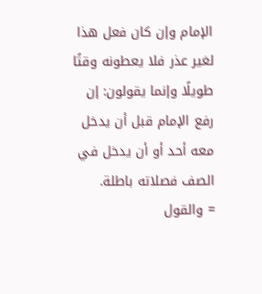الإمام وإن كان فعل هذا لغير عذر فلا يعطونه وقتًا طويلًا وإنما يقولون: إن رفع الإمام قبل أن يدخل معه أحد أو أن يدخل في الصف فصلاته باطلة.
= والقول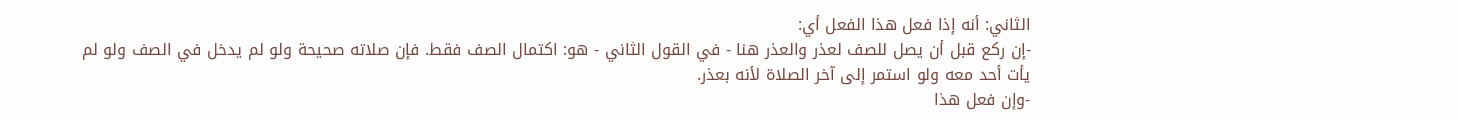الثاني: أنه إذا فعل هذا الفعل أي:
-إن ركع قبل أن يصل للصف لعذر والعذر هنا - في القول الثاني - هو: اكتمال الصف فقط. فإن صلاته صحيحة ولو لم يدخل في الصف ولو لم يأت أحد معه ولو استمر إلى آخر الصلاة لأنه بعذر.
-وإن فعل هذا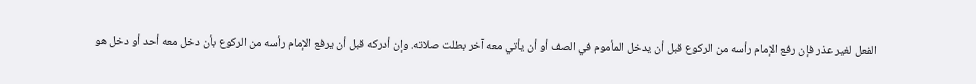الفعل لغير عذر فإن رفع الإمام رأسه من الركوع قبل أن يدخل المأموم في الصف أو أن يأتي معه آخر بطلت صلاته. وإن أدركه قبل أن يرفع الإمام رأسه من الركوع بأن دخل معه أحد أو دخل هو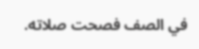في الصف فصحت صلاته.